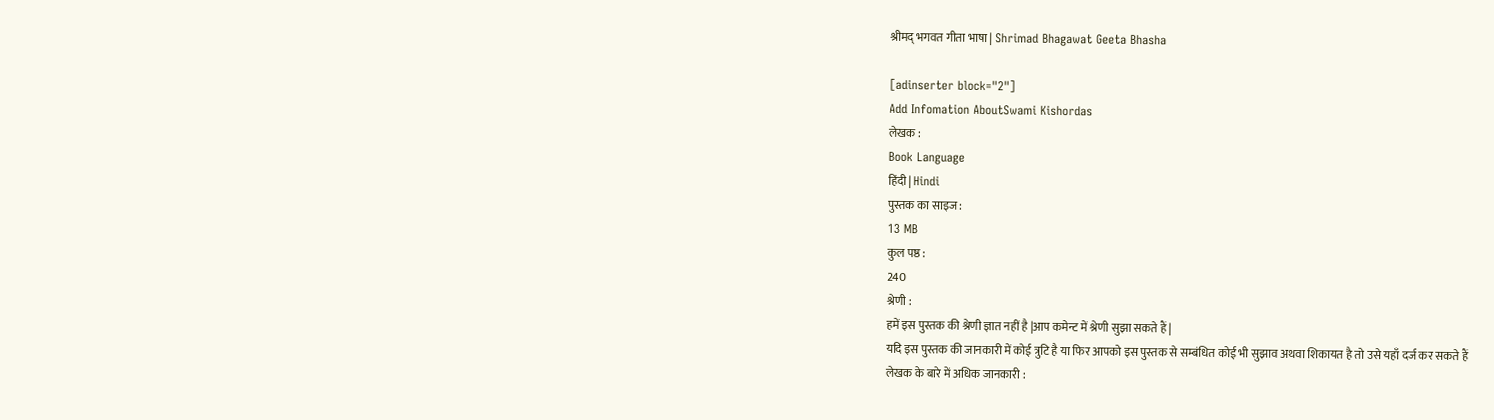श्रीमद् भगवत गीता भाषा | Shrimad Bhagawat Geeta Bhasha

[adinserter block="2"]
Add Infomation AboutSwami Kishordas
लेखक :
Book Language
हिंदी | Hindi
पुस्तक का साइज :
13 MB
कुल पष्ठ :
240
श्रेणी :
हमें इस पुस्तक की श्रेणी ज्ञात नहीं है |आप कमेन्ट में श्रेणी सुझा सकते हैं |
यदि इस पुस्तक की जानकारी में कोई त्रुटि है या फिर आपको इस पुस्तक से सम्बंधित कोई भी सुझाव अथवा शिकायत है तो उसे यहाँ दर्ज कर सकते हैं
लेखक के बारे में अधिक जानकारी :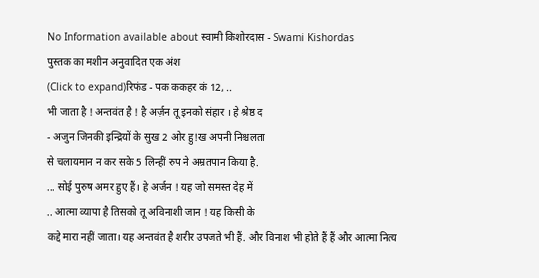No Information available about स्वामी किशोरदास - Swami Kishordas
पुस्तक का मशीन अनुवादित एक अंश
(Click to expand)रिफंड - पक ककहर कं 12, ..
भी जाता है ! अन्तवंत है ! है अर्ज़न तू इनको संहार । हे श्रेष्ठ द
- अजुन जिनकी इन्द्रियों के सुख 2 ओर हु!ख अपनी निश्चलता
से चलायमान न कर सके 5 लिन्हीं रुप ने अम्रतपान किया है.
... सोई पुरुष अमर हुए हैं। हे अर्जन ! यह जो समस्त देह में
.. आत्मा व्यापा है तिसको तू अविनाशी जान ! यह किसी के
कद्दे मारा नहीं जाता। यह अन्तवंत है शरीर उपजते भी हैं. और विनाश भी होते हैं हैं और आत्मा नित्य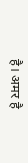है। अमर है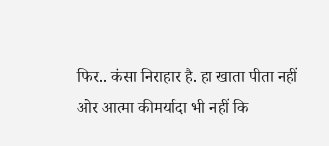फिर.. कंसा निराहार है. हा खाता पीता नहीं ओर आत्मा कीमर्यादा भी नहीं कि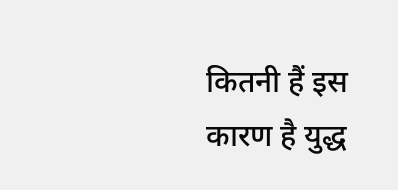कितनी हैं इस कारण है युद्ध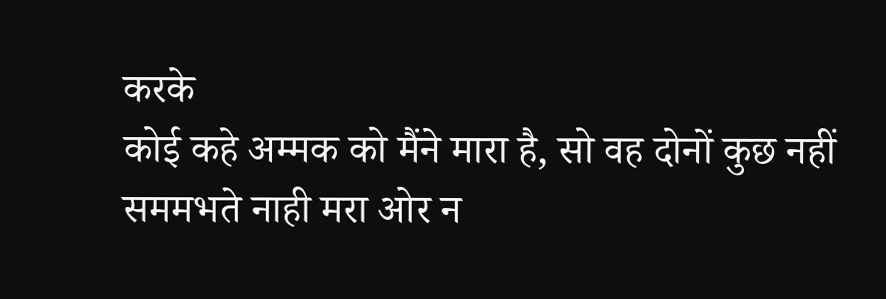करके
कोई कहे अम्मक को मैंने मारा है, सो वह दोनों कुछ नहीं
सममभते नाही मरा ओर न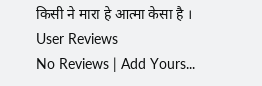किसी ने मारा हे आत्मा केसा है ।
User Reviews
No Reviews | Add Yours...